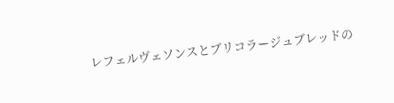レフェルヴェソンスとブリコラージュブレッドの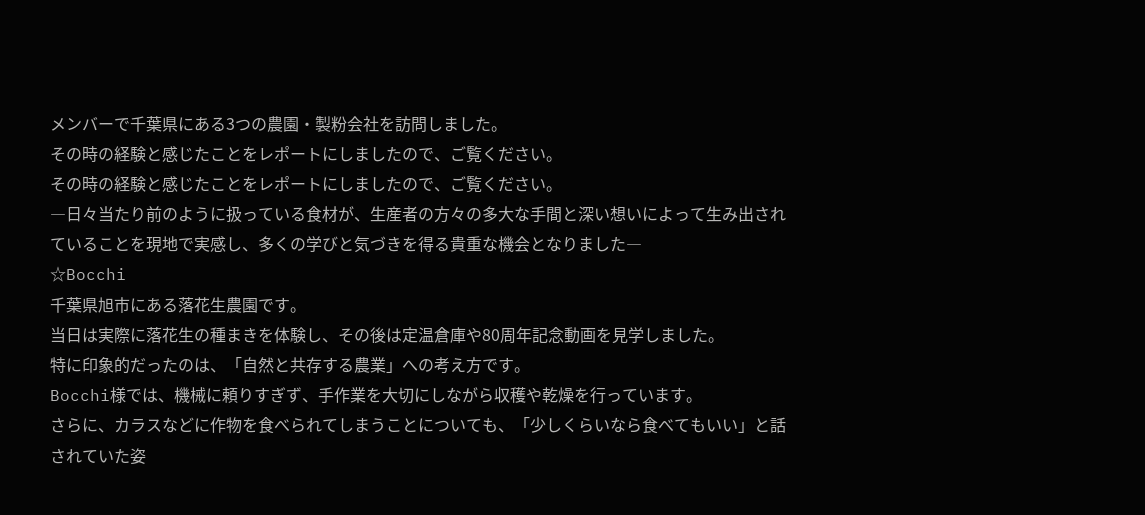メンバーで千葉県にある3つの農園・製粉会社を訪問しました。
その時の経験と感じたことをレポートにしましたので、ご覧ください。
その時の経験と感じたことをレポートにしましたので、ご覧ください。
―日々当たり前のように扱っている食材が、生産者の方々の多大な手間と深い想いによって生み出されていることを現地で実感し、多くの学びと気づきを得る貴重な機会となりました―
☆Bocchi
千葉県旭市にある落花生農園です。
当日は実際に落花生の種まきを体験し、その後は定温倉庫や80周年記念動画を見学しました。
特に印象的だったのは、「自然と共存する農業」への考え方です。
Bocchi様では、機械に頼りすぎず、手作業を大切にしながら収穫や乾燥を行っています。
さらに、カラスなどに作物を食べられてしまうことについても、「少しくらいなら食べてもいい」と話されていた姿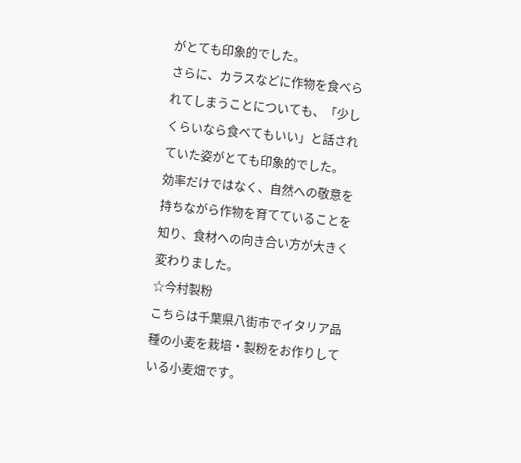がとても印象的でした。
さらに、カラスなどに作物を食べられてしまうことについても、「少しくらいなら食べてもいい」と話されていた姿がとても印象的でした。
効率だけではなく、自然への敬意を持ちながら作物を育てていることを知り、食材への向き合い方が大きく変わりました。
☆今村製粉
こちらは千葉県八街市でイタリア品種の小麦を栽培・製粉をお作りしている小麦畑です。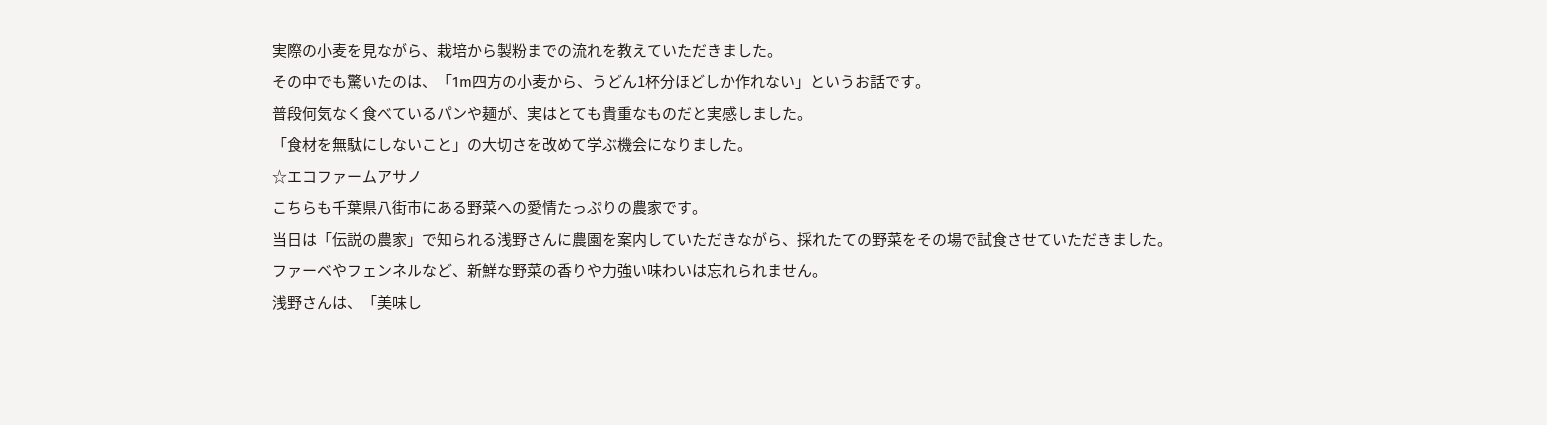実際の小麦を見ながら、栽培から製粉までの流れを教えていただきました。
その中でも驚いたのは、「1m四方の小麦から、うどん1杯分ほどしか作れない」というお話です。
普段何気なく食べているパンや麺が、実はとても貴重なものだと実感しました。
「食材を無駄にしないこと」の大切さを改めて学ぶ機会になりました。
☆エコファームアサノ
こちらも千葉県八街市にある野菜への愛情たっぷりの農家です。
当日は「伝説の農家」で知られる浅野さんに農園を案内していただきながら、採れたての野菜をその場で試食させていただきました。
ファーベやフェンネルなど、新鮮な野菜の香りや力強い味わいは忘れられません。
浅野さんは、「美味し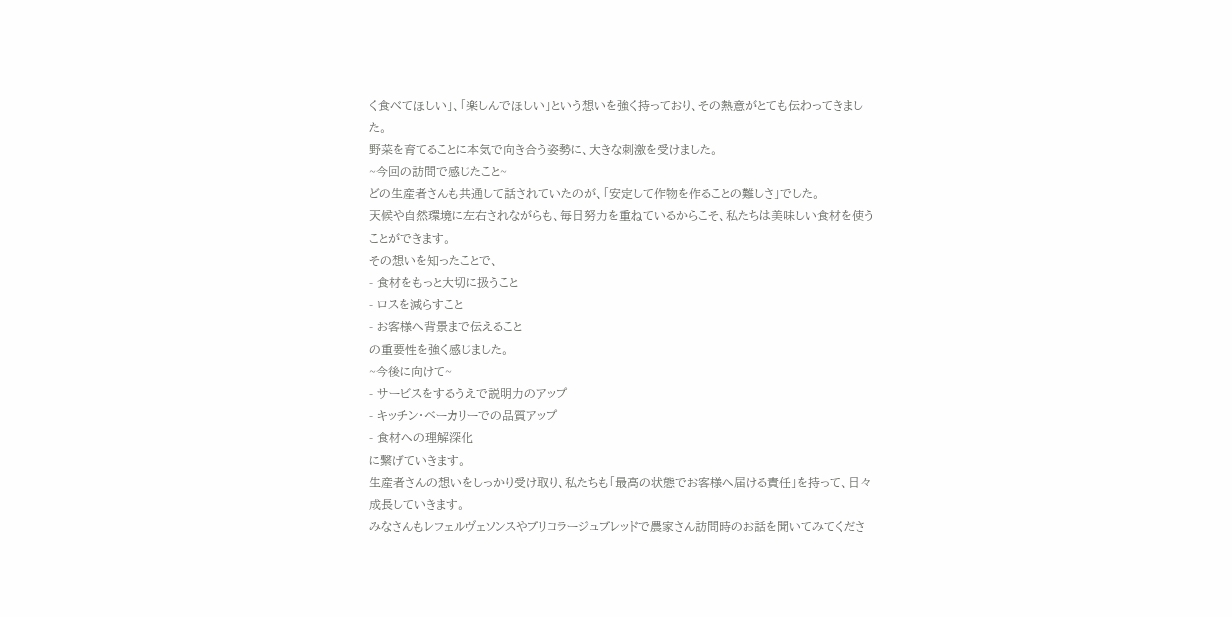く食べてほしい」、「楽しんでほしい」という想いを強く持っており、その熱意がとても伝わってきました。
野菜を育てることに本気で向き合う姿勢に、大きな刺激を受けました。
~今回の訪問で感じたこと~
どの生産者さんも共通して話されていたのが、「安定して作物を作ることの難しさ」でした。
天候や自然環境に左右されながらも、毎日努力を重ねているからこそ、私たちは美味しい食材を使うことができます。
その想いを知ったことで、
- 食材をもっと大切に扱うこと
- ロスを減らすこと
- お客様へ背景まで伝えること
の重要性を強く感じました。
~今後に向けて~
- サービスをするうえで説明力のアップ
- キッチン・ベーカリーでの品質アップ
- 食材への理解深化
に繋げていきます。
生産者さんの想いをしっかり受け取り、私たちも「最高の状態でお客様へ届ける責任」を持って、日々成長していきます。
みなさんもレフェルヴェソンスやブリコラージュブレッドで農家さん訪問時のお話を聞いてみてくださ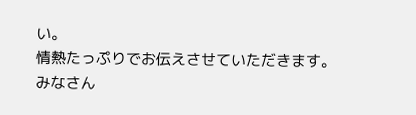い。
情熱たっぷりでお伝えさせていただきます。
みなさん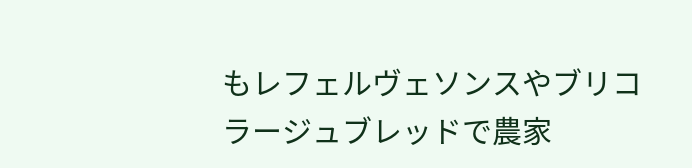もレフェルヴェソンスやブリコラージュブレッドで農家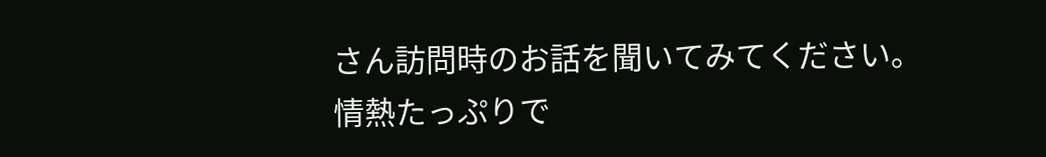さん訪問時のお話を聞いてみてください。
情熱たっぷりで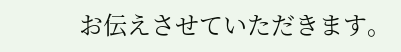お伝えさせていただきます。